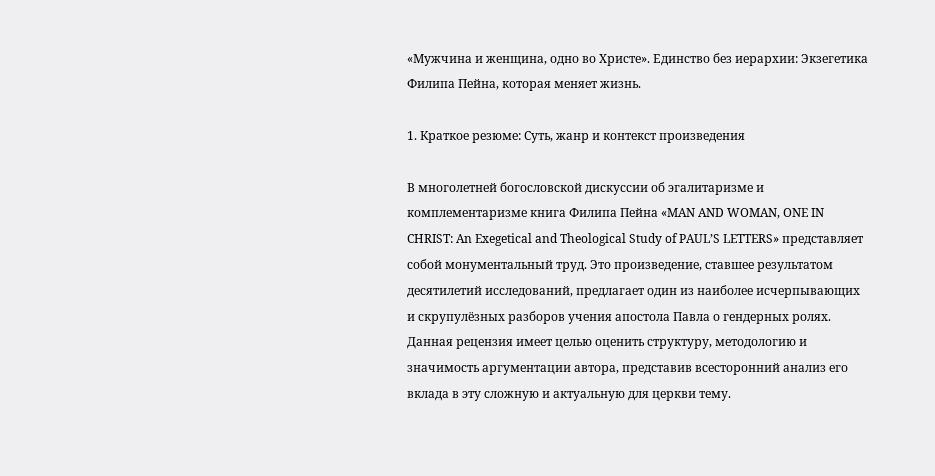«Мужчина и женщина, одно во Христе». Единство без иерархии: Экзегетика Филипа Пейна, которая меняет жизнь.

1. Краткое резюме: Суть, жанр и контекст произведения

В многолетней богословской дискуссии об эгалитаризме и комплементаризме книга Филипа Пейна «MAN AND WOMAN, ONE IN CHRIST: An Exegetical and Theological Study of PAUL’S LETTERS» представляет собой монументальный труд. Это произведение, ставшее результатом десятилетий исследований, предлагает один из наиболее исчерпывающих и скрупулёзных разборов учения апостола Павла о гендерных ролях. Данная рецензия имеет целью оценить структуру, методологию и значимость аргументации автора, представив всесторонний анализ его вклада в эту сложную и актуальную для церкви тему.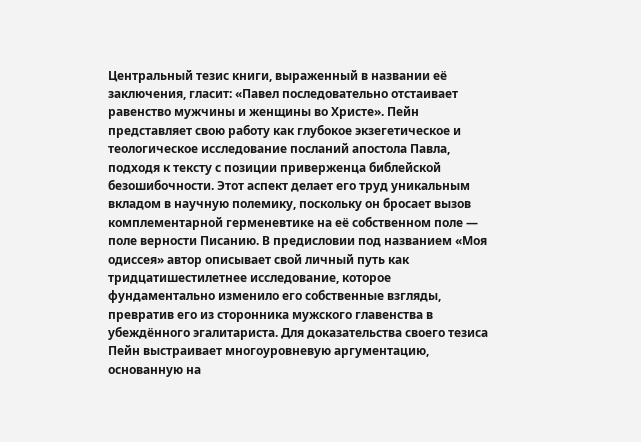Центральный тезис книги, выраженный в названии её заключения, гласит: «Павел последовательно отстаивает равенство мужчины и женщины во Христе». Пейн представляет свою работу как глубокое экзегетическое и теологическое исследование посланий апостола Павла, подходя к тексту с позиции приверженца библейской безошибочности. Этот аспект делает его труд уникальным вкладом в научную полемику, поскольку он бросает вызов комплементарной герменевтике на её собственном поле — поле верности Писанию. В предисловии под названием «Моя одиссея» автор описывает свой личный путь как тридцатишестилетнее исследование, которое фундаментально изменило его собственные взгляды, превратив его из сторонника мужского главенства в убеждённого эгалитариста. Для доказательства своего тезиса Пейн выстраивает многоуровневую аргументацию, основанную на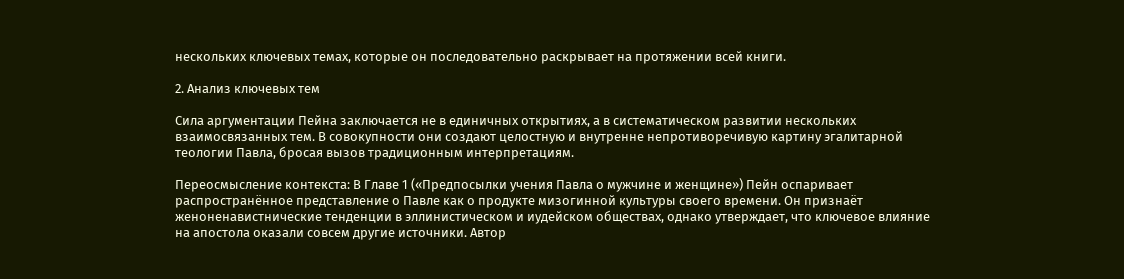нескольких ключевых темах, которые он последовательно раскрывает на протяжении всей книги.

2. Анализ ключевых тем

Сила аргументации Пейна заключается не в единичных открытиях, а в систематическом развитии нескольких взаимосвязанных тем. В совокупности они создают целостную и внутренне непротиворечивую картину эгалитарной теологии Павла, бросая вызов традиционным интерпретациям.

Переосмысление контекста: В Главе 1 («Предпосылки учения Павла о мужчине и женщине») Пейн оспаривает распространённое представление о Павле как о продукте мизогинной культуры своего времени. Он признаёт женоненавистнические тенденции в эллинистическом и иудейском обществах, однако утверждает, что ключевое влияние на апостола оказали совсем другие источники. Автор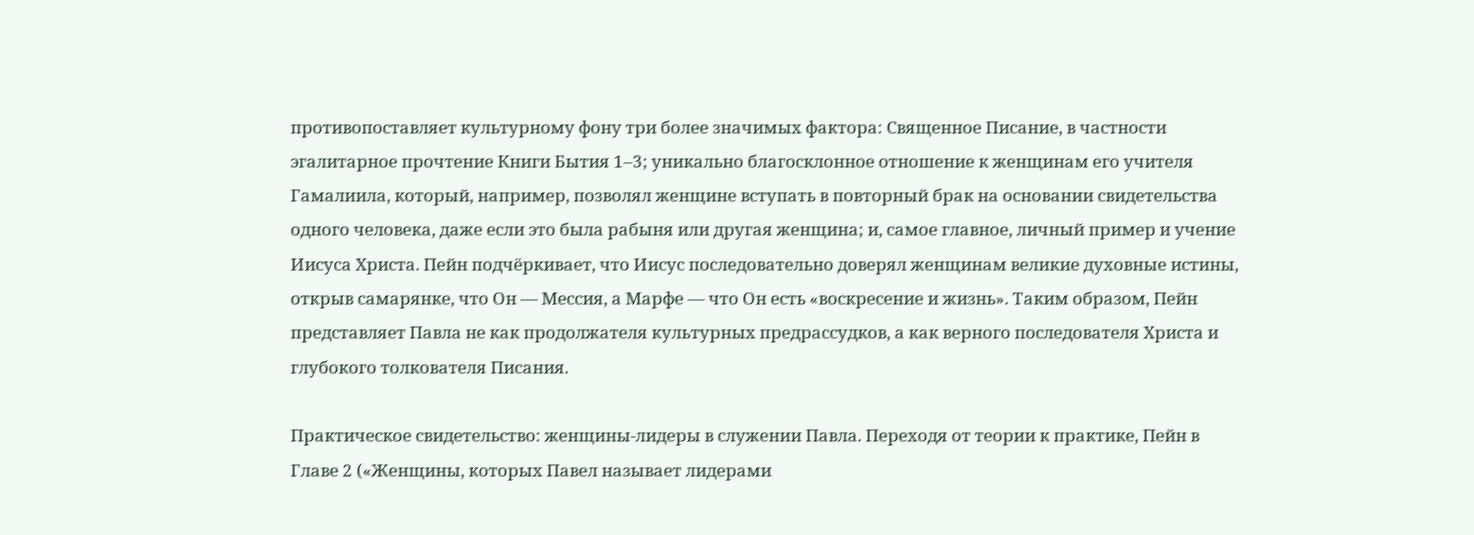противопоставляет культурному фону три более значимых фактора: Священное Писание, в частности эгалитарное прочтение Книги Бытия 1–3; уникально благосклонное отношение к женщинам его учителя Гамалиила, который, например, позволял женщине вступать в повторный брак на основании свидетельства одного человека, даже если это была рабыня или другая женщина; и, самое главное, личный пример и учение Иисуса Христа. Пейн подчёркивает, что Иисус последовательно доверял женщинам великие духовные истины, открыв самарянке, что Он — Мессия, а Марфе — что Он есть «воскресение и жизнь». Таким образом, Пейн представляет Павла не как продолжателя культурных предрассудков, а как верного последователя Христа и глубокого толкователя Писания.

Практическое свидетельство: женщины-лидеры в служении Павла. Переходя от теории к практике, Пейн в Главе 2 («Женщины, которых Павел называет лидерами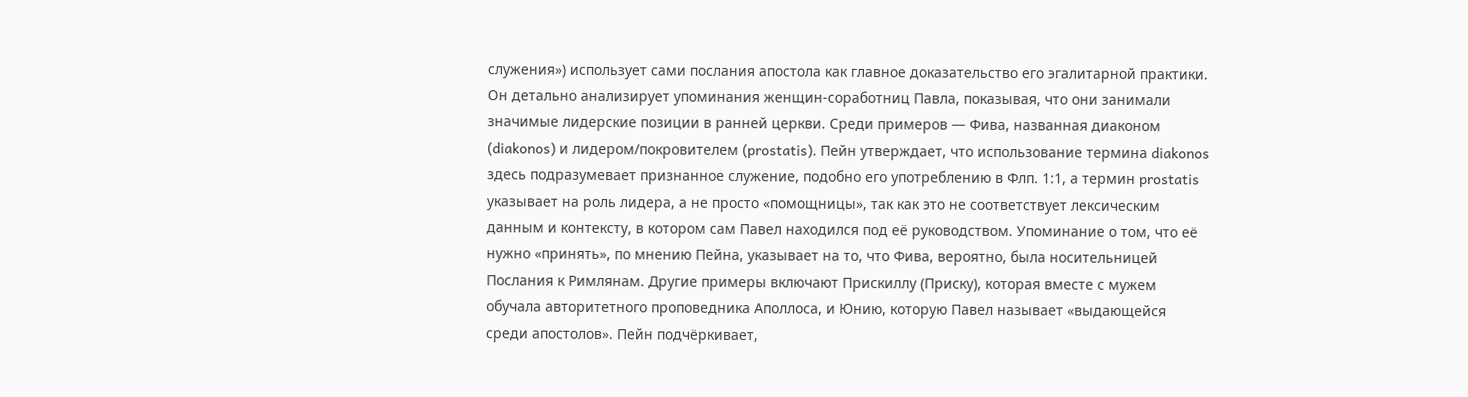служения») использует сами послания апостола как главное доказательство его эгалитарной практики. Он детально анализирует упоминания женщин-соработниц Павла, показывая, что они занимали значимые лидерские позиции в ранней церкви. Среди примеров — Фива, названная диаконом (diakonos) и лидером/покровителем (prostatis). Пейн утверждает, что использование термина diakonos здесь подразумевает признанное служение, подобно его употреблению в Флп. 1:1, а термин prostatis указывает на роль лидера, а не просто «помощницы», так как это не соответствует лексическим данным и контексту, в котором сам Павел находился под её руководством. Упоминание о том, что её нужно «принять», по мнению Пейна, указывает на то, что Фива, вероятно, была носительницей Послания к Римлянам. Другие примеры включают Прискиллу (Приску), которая вместе с мужем обучала авторитетного проповедника Аполлоса, и Юнию, которую Павел называет «выдающейся среди апостолов». Пейн подчёркивает,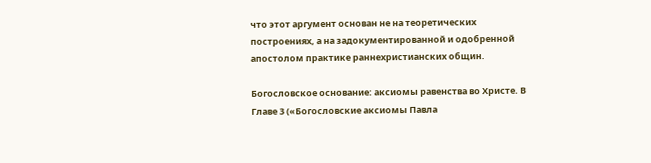что этот аргумент основан не на теоретических построениях, а на задокументированной и одобренной апостолом практике раннехристианских общин.

Богословское основание: аксиомы равенства во Христе. В Главе 3 («Богословские аксиомы Павла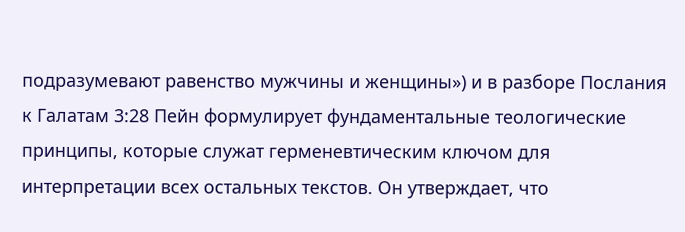подразумевают равенство мужчины и женщины») и в разборе Послания к Галатам 3:28 Пейн формулирует фундаментальные теологические принципы, которые служат герменевтическим ключом для интерпретации всех остальных текстов. Он утверждает, что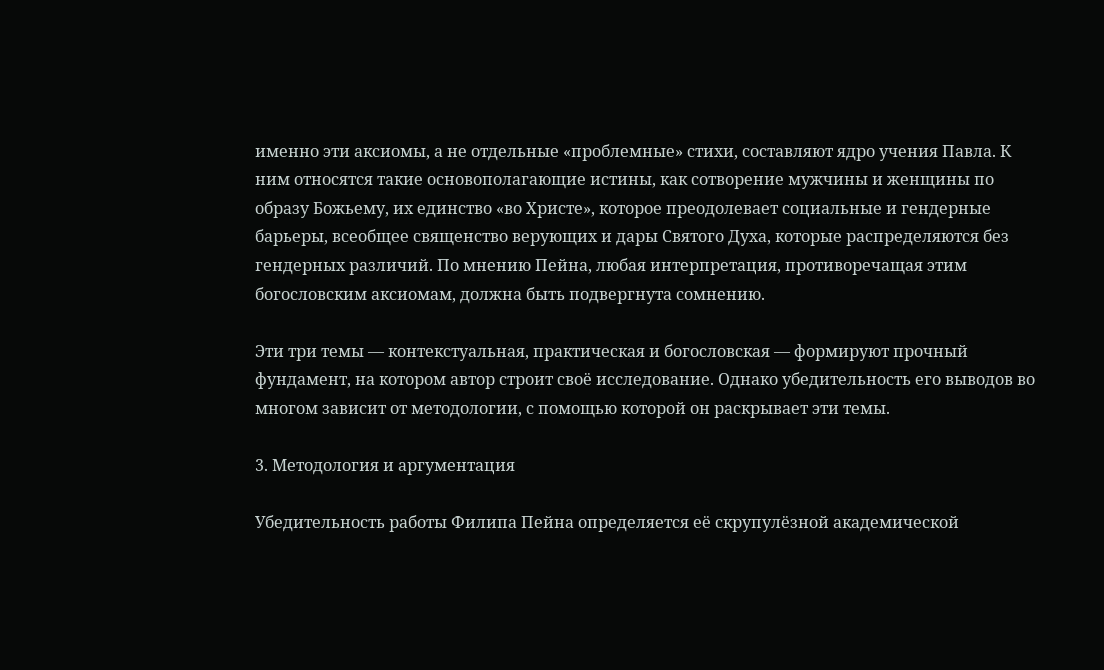именно эти аксиомы, а не отдельные «проблемные» стихи, составляют ядро учения Павла. К ним относятся такие основополагающие истины, как сотворение мужчины и женщины по образу Божьему, их единство «во Христе», которое преодолевает социальные и гендерные барьеры, всеобщее священство верующих и дары Святого Духа, которые распределяются без гендерных различий. По мнению Пейна, любая интерпретация, противоречащая этим богословским аксиомам, должна быть подвергнута сомнению.

Эти три темы — контекстуальная, практическая и богословская — формируют прочный фундамент, на котором автор строит своё исследование. Однако убедительность его выводов во многом зависит от методологии, с помощью которой он раскрывает эти темы.

3. Методология и аргументация

Убедительность работы Филипа Пейна определяется её скрупулёзной академической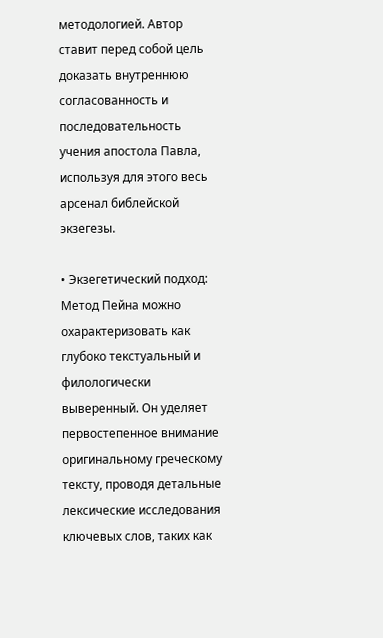методологией. Автор ставит перед собой цель доказать внутреннюю согласованность и последовательность учения апостола Павла, используя для этого весь арсенал библейской экзегезы.

• Экзегетический подход: Метод Пейна можно охарактеризовать как глубоко текстуальный и филологически выверенный. Он уделяет первостепенное внимание оригинальному греческому тексту, проводя детальные лексические исследования ключевых слов, таких как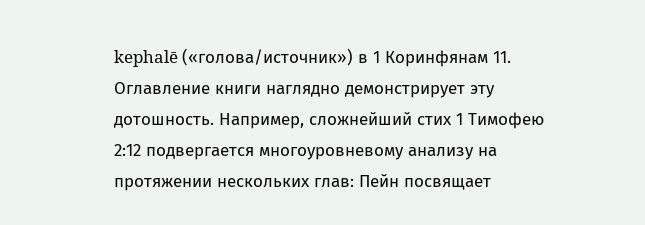kephalē («голова/источник») в 1 Коринфянам 11. Оглавление книги наглядно демонстрирует эту дотошность. Например, сложнейший стих 1 Тимофею 2:12 подвергается многоуровневому анализу на протяжении нескольких глав: Пейн посвящает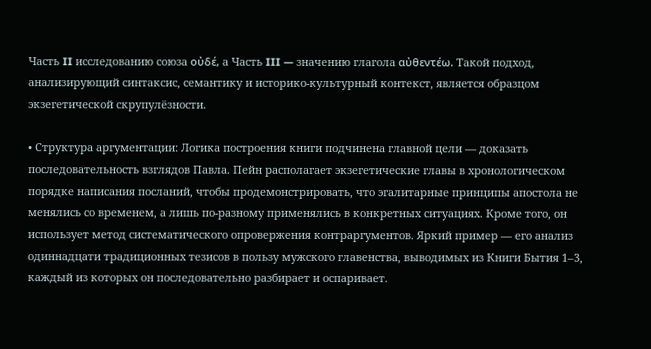Часть II исследованию союза οὐδέ, а Часть III — значению глагола αὐθεντέω. Такой подход, анализирующий синтаксис, семантику и историко-культурный контекст, является образцом экзегетической скрупулёзности.

• Структура аргументации: Логика построения книги подчинена главной цели — доказать последовательность взглядов Павла. Пейн располагает экзегетические главы в хронологическом порядке написания посланий, чтобы продемонстрировать, что эгалитарные принципы апостола не менялись со временем, а лишь по-разному применялись в конкретных ситуациях. Кроме того, он использует метод систематического опровержения контраргументов. Яркий пример — его анализ одиннадцати традиционных тезисов в пользу мужского главенства, выводимых из Книги Бытия 1–3, каждый из которых он последовательно разбирает и оспаривает.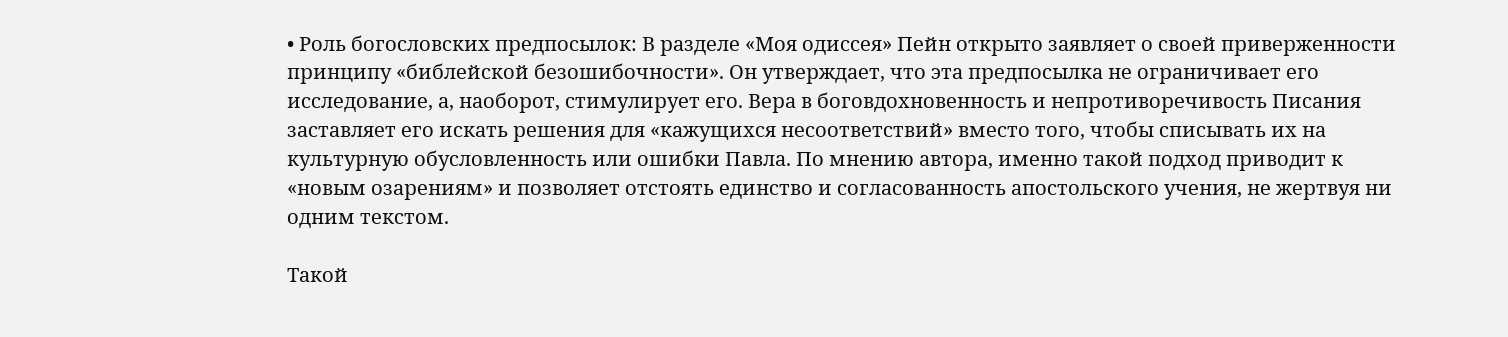• Роль богословских предпосылок: В разделе «Моя одиссея» Пейн открыто заявляет о своей приверженности принципу «библейской безошибочности». Он утверждает, что эта предпосылка не ограничивает его исследование, а, наоборот, стимулирует его. Вера в боговдохновенность и непротиворечивость Писания заставляет его искать решения для «кажущихся несоответствий» вместо того, чтобы списывать их на культурную обусловленность или ошибки Павла. По мнению автора, именно такой подход приводит к «новым озарениям» и позволяет отстоять единство и согласованность апостольского учения, не жертвуя ни одним текстом.

Такой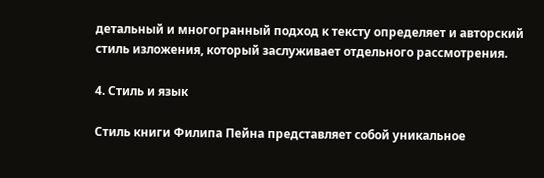детальный и многогранный подход к тексту определяет и авторский стиль изложения, который заслуживает отдельного рассмотрения.

4. Стиль и язык

Стиль книги Филипа Пейна представляет собой уникальное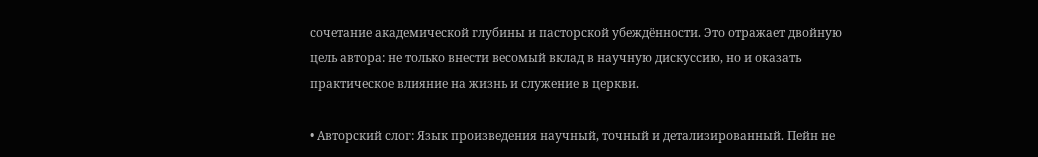сочетание академической глубины и пасторской убеждённости. Это отражает двойную цель автора: не только внести весомый вклад в научную дискуссию, но и оказать практическое влияние на жизнь и служение в церкви.

• Авторский слог: Язык произведения научный, точный и детализированный. Пейн не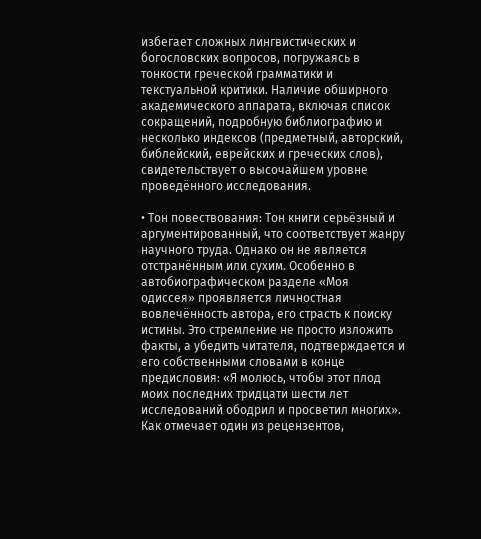избегает сложных лингвистических и богословских вопросов, погружаясь в тонкости греческой грамматики и текстуальной критики. Наличие обширного академического аппарата, включая список сокращений, подробную библиографию и несколько индексов (предметный, авторский, библейский, еврейских и греческих слов), свидетельствует о высочайшем уровне проведённого исследования.

• Тон повествования: Тон книги серьёзный и аргументированный, что соответствует жанру научного труда. Однако он не является отстранённым или сухим. Особенно в автобиографическом разделе «Моя одиссея» проявляется личностная вовлечённость автора, его страсть к поиску истины. Это стремление не просто изложить факты, а убедить читателя, подтверждается и его собственными словами в конце предисловия: «Я молюсь, чтобы этот плод моих последних тридцати шести лет исследований ободрил и просветил многих». Как отмечает один из рецензентов,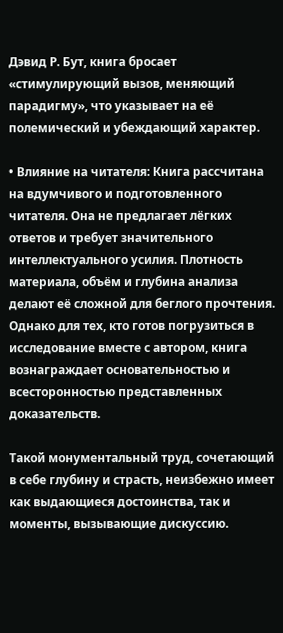Дэвид Р. Бут, книга бросает «стимулирующий вызов, меняющий парадигму», что указывает на её полемический и убеждающий характер.

• Влияние на читателя: Книга рассчитана на вдумчивого и подготовленного читателя. Она не предлагает лёгких ответов и требует значительного интеллектуального усилия. Плотность материала, объём и глубина анализа делают её сложной для беглого прочтения. Однако для тех, кто готов погрузиться в исследование вместе с автором, книга вознаграждает основательностью и всесторонностью представленных доказательств.

Такой монументальный труд, сочетающий в себе глубину и страсть, неизбежно имеет как выдающиеся достоинства, так и моменты, вызывающие дискуссию.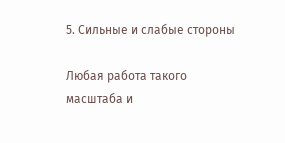5. Сильные и слабые стороны

Любая работа такого масштаба и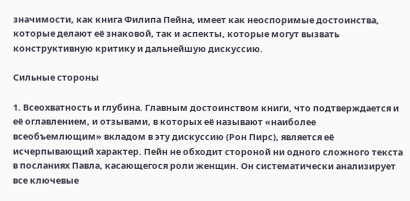значимости, как книга Филипа Пейна, имеет как неоспоримые достоинства, которые делают её знаковой, так и аспекты, которые могут вызвать конструктивную критику и дальнейшую дискуссию.

Сильные стороны

1. Всеохватность и глубина. Главным достоинством книги, что подтверждается и её оглавлением, и отзывами, в которых её называют «наиболее всеобъемлющим» вкладом в эту дискуссию (Рон Пирс), является её исчерпывающий характер. Пейн не обходит стороной ни одного сложного текста в посланиях Павла, касающегося роли женщин. Он систематически анализирует все ключевые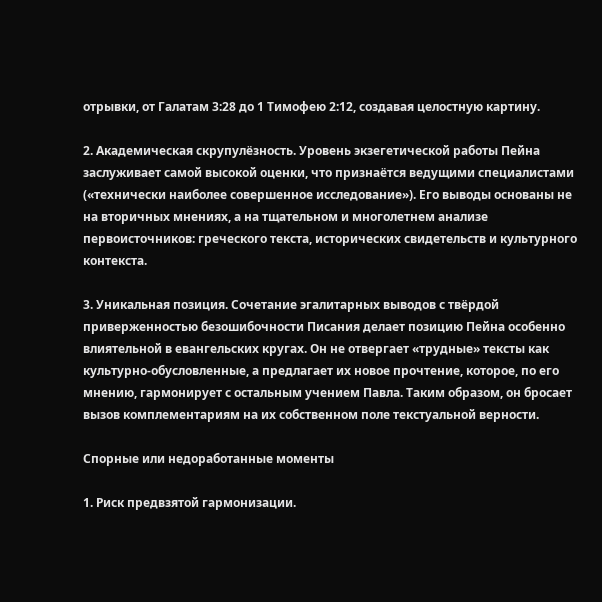отрывки, от Галатам 3:28 до 1 Тимофею 2:12, создавая целостную картину.

2. Академическая скрупулёзность. Уровень экзегетической работы Пейна заслуживает самой высокой оценки, что признаётся ведущими специалистами («технически наиболее совершенное исследование»). Его выводы основаны не на вторичных мнениях, а на тщательном и многолетнем анализе первоисточников: греческого текста, исторических свидетельств и культурного контекста.

3. Уникальная позиция. Сочетание эгалитарных выводов с твёрдой приверженностью безошибочности Писания делает позицию Пейна особенно влиятельной в евангельских кругах. Он не отвергает «трудные» тексты как культурно-обусловленные, а предлагает их новое прочтение, которое, по его мнению, гармонирует с остальным учением Павла. Таким образом, он бросает вызов комплементариям на их собственном поле текстуальной верности.

Спорные или недоработанные моменты

1. Риск предвзятой гармонизации.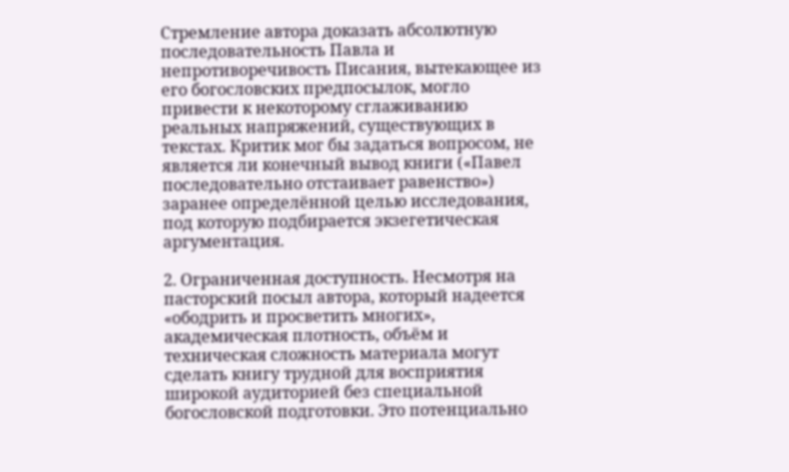Стремление автора доказать абсолютную последовательность Павла и непротиворечивость Писания, вытекающее из его богословских предпосылок, могло привести к некоторому сглаживанию реальных напряжений, существующих в текстах. Критик мог бы задаться вопросом, не является ли конечный вывод книги («Павел последовательно отстаивает равенство») заранее определённой целью исследования, под которую подбирается экзегетическая аргументация.

2. Ограниченная доступность. Несмотря на пасторский посыл автора, который надеется «ободрить и просветить многих», академическая плотность, объём и техническая сложность материала могут сделать книгу трудной для восприятия широкой аудиторией без специальной богословской подготовки. Это потенциально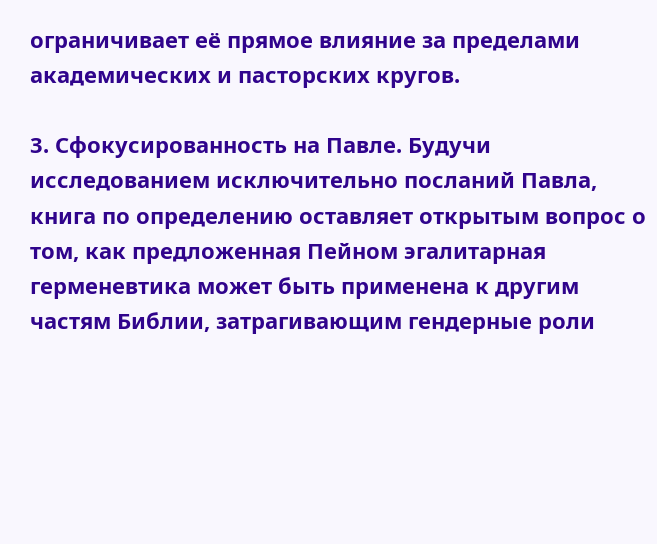ограничивает её прямое влияние за пределами академических и пасторских кругов.

3. Сфокусированность на Павле. Будучи исследованием исключительно посланий Павла, книга по определению оставляет открытым вопрос о том, как предложенная Пейном эгалитарная герменевтика может быть применена к другим частям Библии, затрагивающим гендерные роли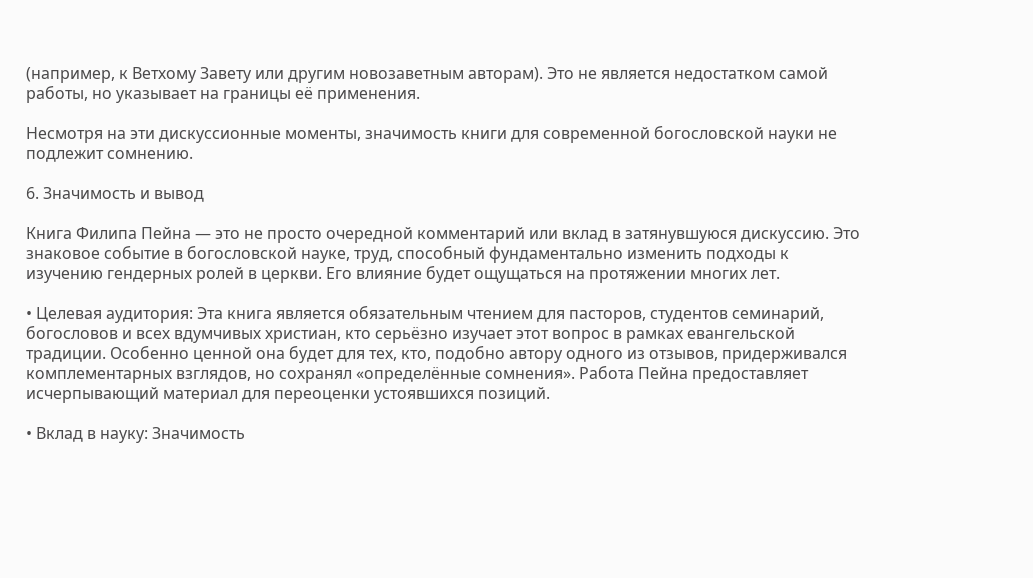(например, к Ветхому Завету или другим новозаветным авторам). Это не является недостатком самой работы, но указывает на границы её применения.

Несмотря на эти дискуссионные моменты, значимость книги для современной богословской науки не подлежит сомнению.

6. Значимость и вывод

Книга Филипа Пейна — это не просто очередной комментарий или вклад в затянувшуюся дискуссию. Это знаковое событие в богословской науке, труд, способный фундаментально изменить подходы к изучению гендерных ролей в церкви. Его влияние будет ощущаться на протяжении многих лет.

• Целевая аудитория: Эта книга является обязательным чтением для пасторов, студентов семинарий, богословов и всех вдумчивых христиан, кто серьёзно изучает этот вопрос в рамках евангельской традиции. Особенно ценной она будет для тех, кто, подобно автору одного из отзывов, придерживался комплементарных взглядов, но сохранял «определённые сомнения». Работа Пейна предоставляет исчерпывающий материал для переоценки устоявшихся позиций.

• Вклад в науку: Значимость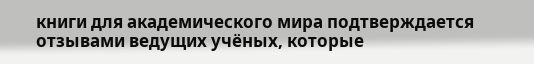книги для академического мира подтверждается отзывами ведущих учёных, которые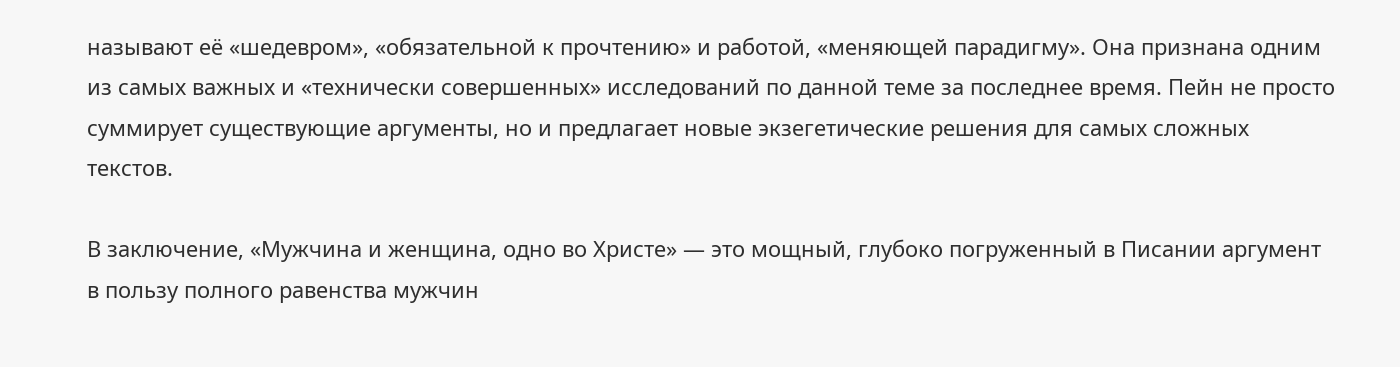называют её «шедевром», «обязательной к прочтению» и работой, «меняющей парадигму». Она признана одним из самых важных и «технически совершенных» исследований по данной теме за последнее время. Пейн не просто суммирует существующие аргументы, но и предлагает новые экзегетические решения для самых сложных текстов.

В заключение, «Мужчина и женщина, одно во Христе» — это мощный, глубоко погруженный в Писании аргумент в пользу полного равенства мужчин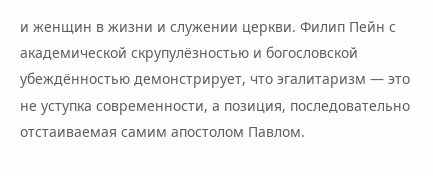и женщин в жизни и служении церкви. Филип Пейн с академической скрупулёзностью и богословской убеждённостью демонстрирует, что эгалитаризм — это не уступка современности, а позиция, последовательно отстаиваемая самим апостолом Павлом.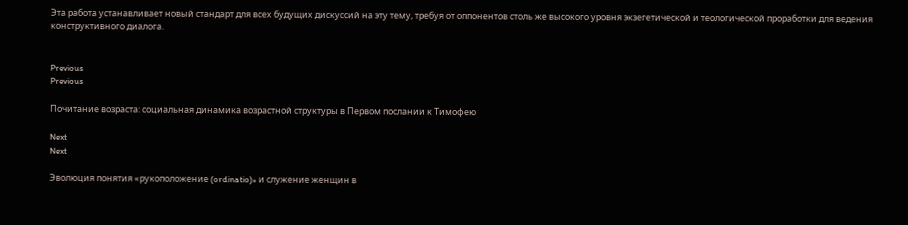Эта работа устанавливает новый стандарт для всех будущих дискуссий на эту тему, требуя от оппонентов столь же высокого уровня экзегетической и теологической проработки для ведения конструктивного диалога.


Previous
Previous

Почитание возраста: социальная динамика возрастной структуры в Первом послании к Тимофею

Next
Next

Эволюция понятия «рукоположение (ordinatio)» и служение женщин в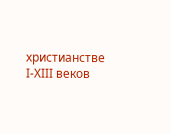христианстве I-XIII веков